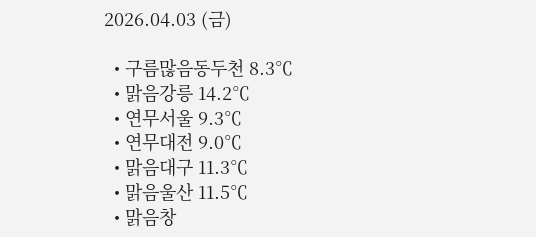2026.04.03 (금)

  • 구름많음동두천 8.3℃
  • 맑음강릉 14.2℃
  • 연무서울 9.3℃
  • 연무대전 9.0℃
  • 맑음대구 11.3℃
  • 맑음울산 11.5℃
  • 맑음창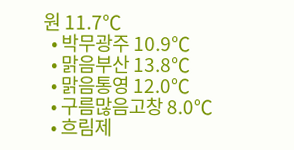원 11.7℃
  • 박무광주 10.9℃
  • 맑음부산 13.8℃
  • 맑음통영 12.0℃
  • 구름많음고창 8.0℃
  • 흐림제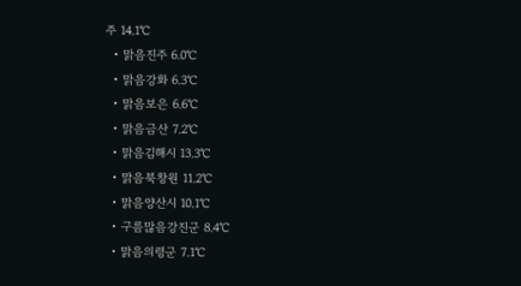주 14.1℃
  • 맑음진주 6.0℃
  • 맑음강화 6.3℃
  • 맑음보은 6.6℃
  • 맑음금산 7.2℃
  • 맑음김해시 13.3℃
  • 맑음북창원 11.2℃
  • 맑음양산시 10.1℃
  • 구름많음강진군 8.4℃
  • 맑음의령군 7.1℃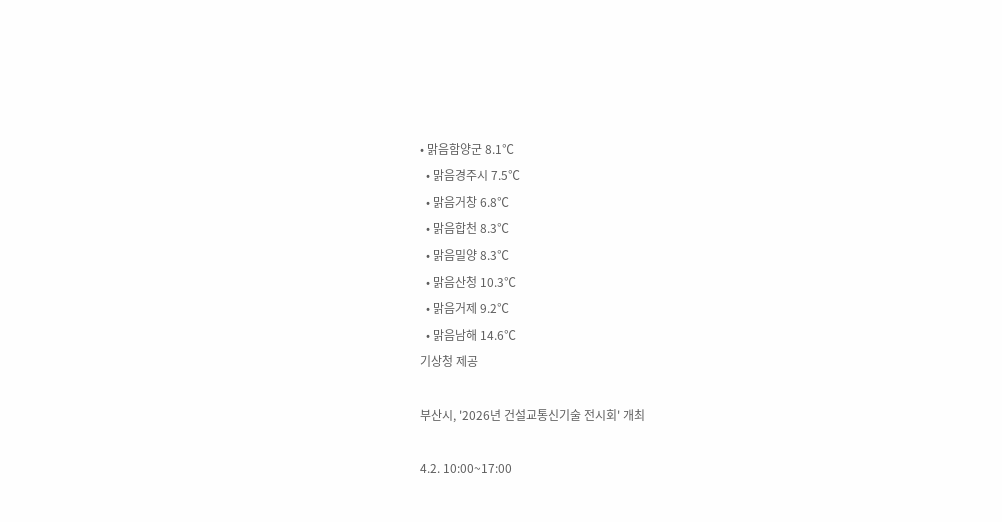• 맑음함양군 8.1℃
  • 맑음경주시 7.5℃
  • 맑음거창 6.8℃
  • 맑음합천 8.3℃
  • 맑음밀양 8.3℃
  • 맑음산청 10.3℃
  • 맑음거제 9.2℃
  • 맑음남해 14.6℃
기상청 제공

부산시, '2026년 건설교통신기술 전시회' 개최

4.2. 10:00~17:00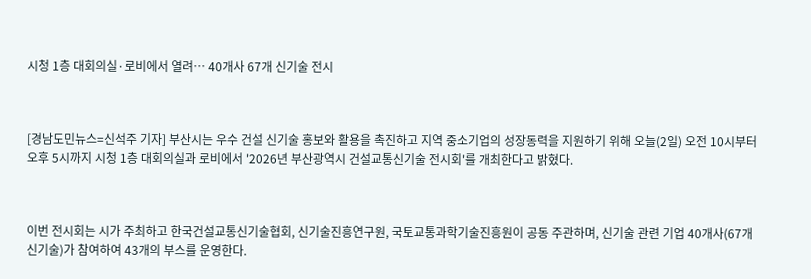시청 1층 대회의실·로비에서 열려… 40개사 67개 신기술 전시



[경남도민뉴스=신석주 기자] 부산시는 우수 건설 신기술 홍보와 활용을 촉진하고 지역 중소기업의 성장동력을 지원하기 위해 오늘(2일) 오전 10시부터 오후 5시까지 시청 1층 대회의실과 로비에서 '2026년 부산광역시 건설교통신기술 전시회'를 개최한다고 밝혔다.



이번 전시회는 시가 주최하고 한국건설교통신기술협회, 신기술진흥연구원, 국토교통과학기술진흥원이 공동 주관하며, 신기술 관련 기업 40개사(67개 신기술)가 참여하여 43개의 부스를 운영한다.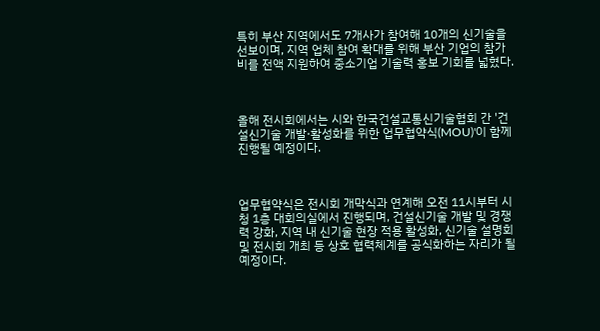특히 부산 지역에서도 7개사가 참여해 10개의 신기술을 선보이며, 지역 업체 참여 확대를 위해 부산 기업의 참가비를 전액 지원하여 중소기업 기술력 홍보 기회를 넓혔다.



올해 전시회에서는 시와 한국건설교통신기술협회 간 '건설신기술 개발·활성화를 위한 업무협약식(MOU)'이 함께 진행될 예정이다.



업무협약식은 전시회 개막식과 연계해 오전 11시부터 시청 1층 대회의실에서 진행되며, 건설신기술 개발 및 경쟁력 강화, 지역 내 신기술 현장 적용 활성화, 신기술 설명회 및 전시회 개최 등 상호 협력체계를 공식화하는 자리가 될 예정이다.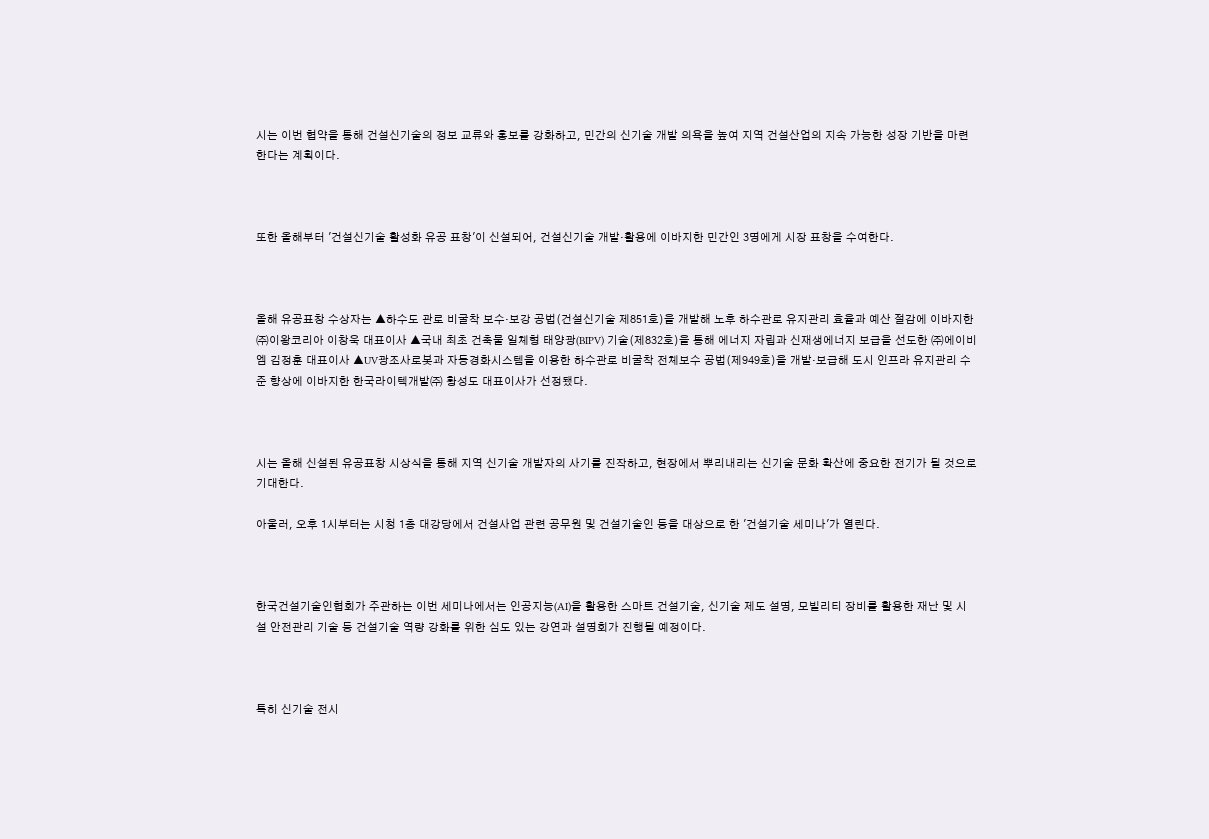시는 이번 협약을 통해 건설신기술의 정보 교류와 홍보를 강화하고, 민간의 신기술 개발 의욕을 높여 지역 건설산업의 지속 가능한 성장 기반을 마련한다는 계획이다.



또한 올해부터 '건설신기술 활성화 유공 표창'이 신설되어, 건설신기술 개발·활용에 이바지한 민간인 3명에게 시장 표창을 수여한다.



올해 유공표창 수상자는 ▲하수도 관로 비굴착 보수·보강 공법(건설신기술 제851호)을 개발해 노후 하수관로 유지관리 효율과 예산 절감에 이바지한 ㈜이왕코리아 이창욱 대표이사 ▲국내 최초 건축물 일체형 태양광(BIPV) 기술(제832호)을 통해 에너지 자립과 신재생에너지 보급을 선도한 ㈜에이비엠 김정훈 대표이사 ▲UV광조사로봇과 자동경화시스템을 이용한 하수관로 비굴착 전체보수 공법(제949호)을 개발·보급해 도시 인프라 유지관리 수준 향상에 이바지한 한국라이텍개발㈜ 황성도 대표이사가 선정됐다.



시는 올해 신설된 유공표창 시상식을 통해 지역 신기술 개발자의 사기를 진작하고, 현장에서 뿌리내리는 신기술 문화 확산에 중요한 전기가 될 것으로 기대한다.

아울러, 오후 1시부터는 시청 1층 대강당에서 건설사업 관련 공무원 및 건설기술인 등을 대상으로 한 '건설기술 세미나'가 열린다.



한국건설기술인협회가 주관하는 이번 세미나에서는 인공지능(AI)을 활용한 스마트 건설기술, 신기술 제도 설명, 모빌리티 장비를 활용한 재난 및 시설 안전관리 기술 등 건설기술 역량 강화를 위한 심도 있는 강연과 설명회가 진행될 예정이다.



특히 신기술 전시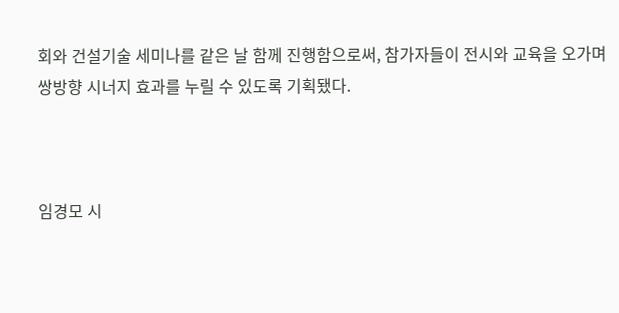회와 건설기술 세미나를 같은 날 함께 진행함으로써, 참가자들이 전시와 교육을 오가며 쌍방향 시너지 효과를 누릴 수 있도록 기획됐다.



임경모 시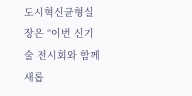도시혁신균형실장은 “이번 신기술 전시회와 함께 새롭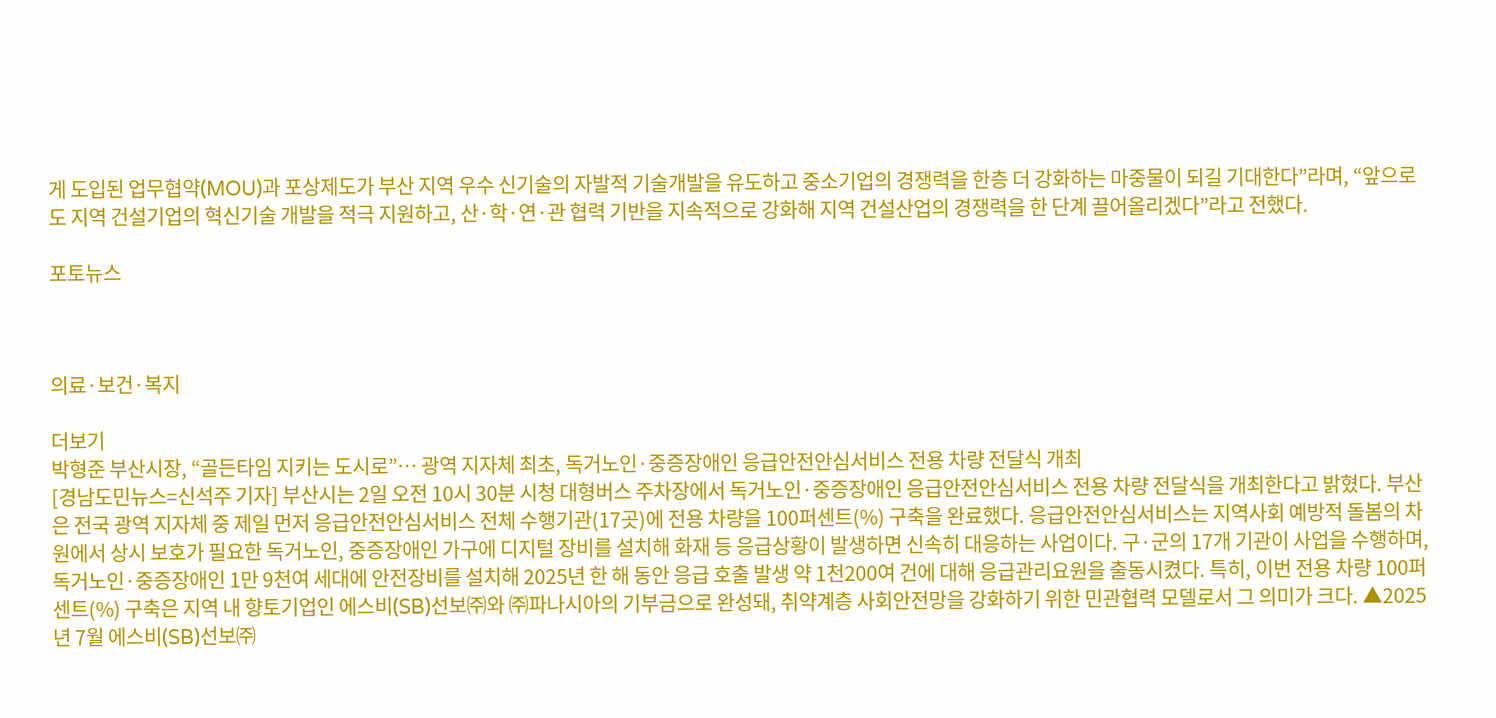게 도입된 업무협약(MOU)과 포상제도가 부산 지역 우수 신기술의 자발적 기술개발을 유도하고 중소기업의 경쟁력을 한층 더 강화하는 마중물이 되길 기대한다”라며, “앞으로도 지역 건설기업의 혁신기술 개발을 적극 지원하고, 산·학·연·관 협력 기반을 지속적으로 강화해 지역 건설산업의 경쟁력을 한 단계 끌어올리겠다”라고 전했다.

포토뉴스



의료·보건·복지

더보기
박형준 부산시장, “골든타임 지키는 도시로”… 광역 지자체 최초, 독거노인·중증장애인 응급안전안심서비스 전용 차량 전달식 개최
[경남도민뉴스=신석주 기자] 부산시는 2일 오전 10시 30분 시청 대형버스 주차장에서 독거노인·중증장애인 응급안전안심서비스 전용 차량 전달식을 개최한다고 밝혔다. 부산은 전국 광역 지자체 중 제일 먼저 응급안전안심서비스 전체 수행기관(17곳)에 전용 차량을 100퍼센트(%) 구축을 완료했다. 응급안전안심서비스는 지역사회 예방적 돌봄의 차원에서 상시 보호가 필요한 독거노인, 중증장애인 가구에 디지털 장비를 설치해 화재 등 응급상황이 발생하면 신속히 대응하는 사업이다. 구·군의 17개 기관이 사업을 수행하며, 독거노인·중증장애인 1만 9천여 세대에 안전장비를 설치해 2025년 한 해 동안 응급 호출 발생 약 1천200여 건에 대해 응급관리요원을 출동시켰다. 특히, 이번 전용 차량 100퍼센트(%) 구축은 지역 내 향토기업인 에스비(SB)선보㈜와 ㈜파나시아의 기부금으로 완성돼, 취약계층 사회안전망을 강화하기 위한 민관협력 모델로서 그 의미가 크다. ▲2025년 7월 에스비(SB)선보㈜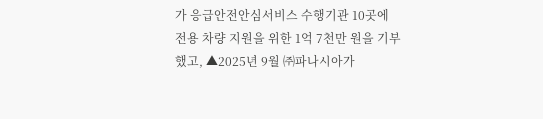가 응급안전안심서비스 수행기관 10곳에 전용 차량 지원을 위한 1억 7천만 원을 기부했고, ▲2025년 9월 ㈜파나시아가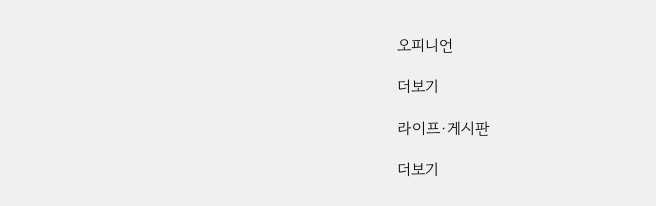오피니언

더보기

라이프·게시판

더보기